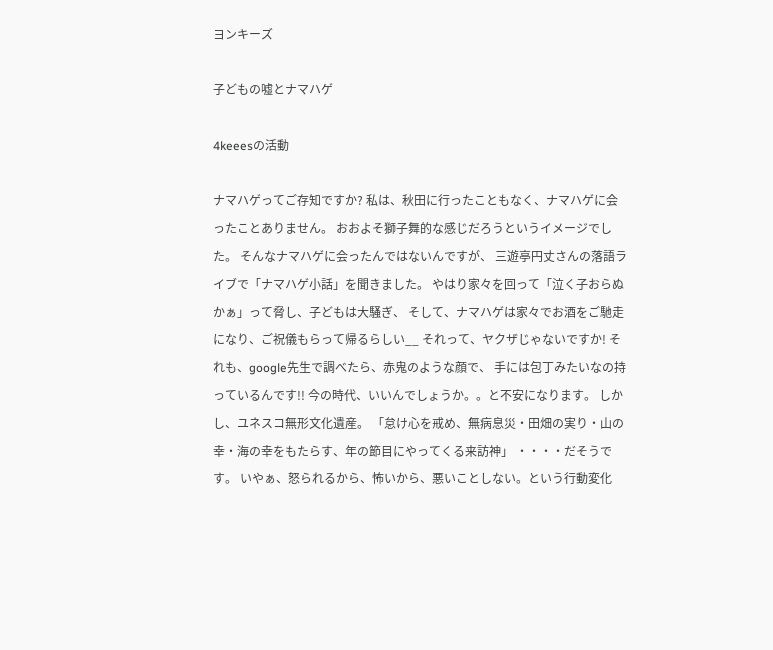ヨンキーズ

子どもの嘘とナマハゲ

4keeesの活動

ナマハゲってご存知ですか? 私は、秋田に行ったこともなく、ナマハゲに会ったことありません。 おおよそ獅子舞的な感じだろうというイメージでした。 そんなナマハゲに会ったんではないんですが、 三遊亭円丈さんの落語ライブで「ナマハゲ小話」を聞きました。 やはり家々を回って「泣く子おらぬかぁ」って脅し、子どもは大騒ぎ、 そして、ナマハゲは家々でお酒をご馳走になり、ご祝儀もらって帰るらしい__ それって、ヤクザじゃないですか! それも、google先生で調べたら、赤鬼のような顔で、 手には包丁みたいなの持っているんです!! 今の時代、いいんでしょうか。。と不安になります。 しかし、ユネスコ無形文化遺産。 「怠け心を戒め、無病息災・田畑の実り・山の幸・海の幸をもたらす、年の節目にやってくる来訪神」 ・・・・だそうです。 いやぁ、怒られるから、怖いから、悪いことしない。という行動変化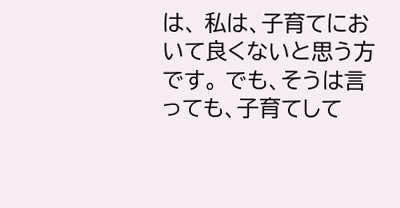は、 私は、子育てにおいて良くないと思う方です。 でも、そうは言っても、子育てして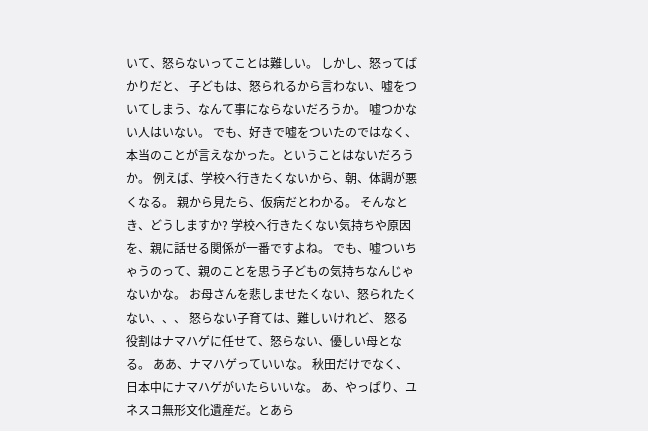いて、怒らないってことは難しい。 しかし、怒ってばかりだと、 子どもは、怒られるから言わない、嘘をついてしまう、なんて事にならないだろうか。 嘘つかない人はいない。 でも、好きで嘘をついたのではなく、本当のことが言えなかった。ということはないだろうか。 例えば、学校へ行きたくないから、朝、体調が悪くなる。 親から見たら、仮病だとわかる。 そんなとき、どうしますか? 学校へ行きたくない気持ちや原因を、親に話せる関係が一番ですよね。 でも、嘘ついちゃうのって、親のことを思う子どもの気持ちなんじゃないかな。 お母さんを悲しませたくない、怒られたくない、、、 怒らない子育ては、難しいけれど、 怒る役割はナマハゲに任せて、怒らない、優しい母となる。 ああ、ナマハゲっていいな。 秋田だけでなく、日本中にナマハゲがいたらいいな。 あ、やっぱり、ユネスコ無形文化遺産だ。とあら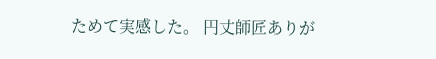ためて実感した。 円丈師匠ありが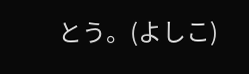とう。(よしこ)